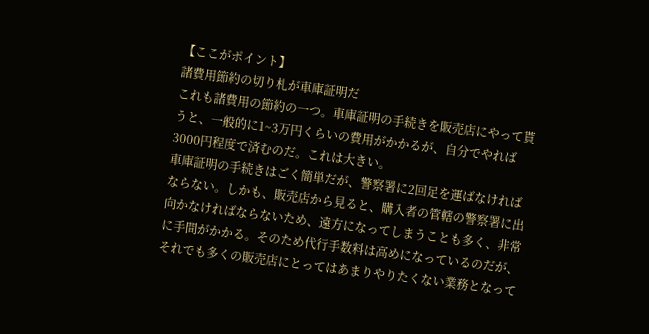【ここがポイント】
諸費用節約の切り札が車庫証明だ
これも諸費用の節約の一つ。車庫証明の手続きを販売店にやって貰うと、一般的に1~3万円くらいの費用がかかるが、自分でやれば3000円程度で済むのだ。これは大きい。
車庫証明の手続きはごく簡単だが、警察署に2回足を運ばなければならない。しかも、販売店から見ると、購入者の管轄の警察署に出向かなければならないため、遠方になってしまうことも多く、非常に手間がかかる。そのため代行手数料は高めになっているのだが、それでも多くの販売店にとってはあまりやりたくない業務となって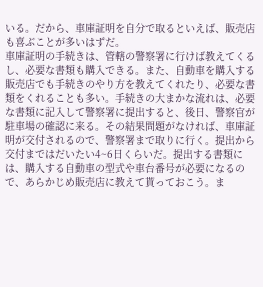いる。だから、車庫証明を自分で取るといえば、販売店も喜ぶことが多いはずだ。
車庫証明の手続きは、管轄の警察署に行けば教えてくるし、必要な書類も購入できる。また、自動車を購入する販売店でも手続きのやり方を教えてくれたり、必要な書類をくれることも多い。手続きの大まかな流れは、必要な書類に記入して警察署に提出すると、後日、警察官が駐車場の確認に来る。その結果問題がなければ、車庫証明が交付されるので、警察署まで取りに行く。提出から交付まではだいたい4~6日くらいだ。提出する書類には、購入する自動車の型式や車台番号が必要になるので、あらかじめ販売店に教えて貰っておこう。ま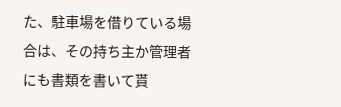た、駐車場を借りている場合は、その持ち主か管理者にも書類を書いて貰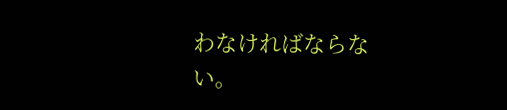わなければならない。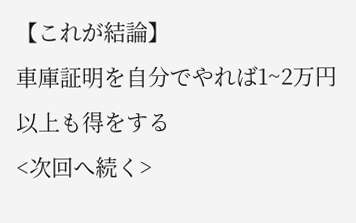【これが結論】
車庫証明を自分でやれば1~2万円以上も得をする
<次回へ続く>